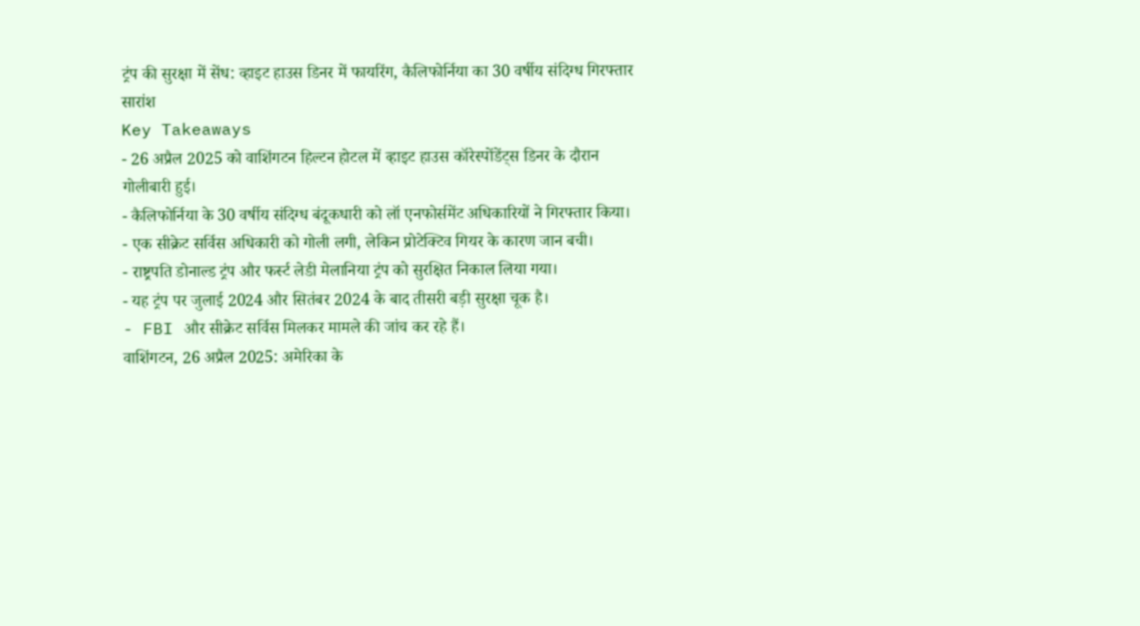ट्रंप की सुरक्षा में सेंध: व्हाइट हाउस डिनर में फायरिंग, कैलिफोर्निया का 30 वर्षीय संदिग्ध गिरफ्तार
सारांश
Key Takeaways
- 26 अप्रैल 2025 को वाशिंगटन हिल्टन होटल में व्हाइट हाउस कॉरेस्पोंडेंट्स डिनर के दौरान गोलीबारी हुई।
- कैलिफोर्निया के 30 वर्षीय संदिग्ध बंदूकधारी को लॉ एनफोर्समेंट अधिकारियों ने गिरफ्तार किया।
- एक सीक्रेट सर्विस अधिकारी को गोली लगी, लेकिन प्रोटेक्टिव गियर के कारण जान बची।
- राष्ट्रपति डोनाल्ड ट्रंप और फर्स्ट लेडी मेलानिया ट्रंप को सुरक्षित निकाल लिया गया।
- यह ट्रंप पर जुलाई 2024 और सितंबर 2024 के बाद तीसरी बड़ी सुरक्षा चूक है।
- FBI और सीक्रेट सर्विस मिलकर मामले की जांच कर रहे हैं।
वाशिंगटन, 26 अप्रैल 2025: अमेरिका के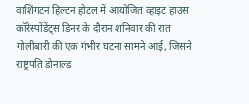वाशिंगटन हिल्टन होटल में आयोजित व्हाइट हाउस कॉरेस्पोंडेंट्स डिनर के दौरान शनिवार की रात गोलीबारी की एक गंभीर घटना सामने आई, जिसने राष्ट्रपति डोनाल्ड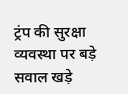ट्रंप की सुरक्षा व्यवस्था पर बड़े सवाल खड़े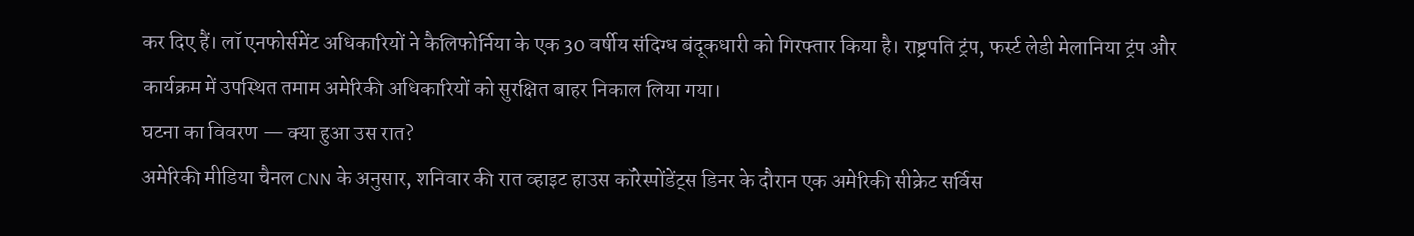कर दिए हैं। लॉ एनफोर्समेंट अधिकारियों ने कैलिफोर्निया के एक 30 वर्षीय संदिग्ध बंदूकधारी को गिरफ्तार किया है। राष्ट्रपति ट्रंप, फर्स्ट लेडी मेलानिया ट्रंप और कार्यक्रम में उपस्थित तमाम अमेरिकी अधिकारियों को सुरक्षित बाहर निकाल लिया गया।
घटना का विवरण — क्या हुआ उस रात?
अमेरिकी मीडिया चैनल CNN के अनुसार, शनिवार की रात व्हाइट हाउस कॉरेस्पोंडेंट्स डिनर के दौरान एक अमेरिकी सीक्रेट सर्विस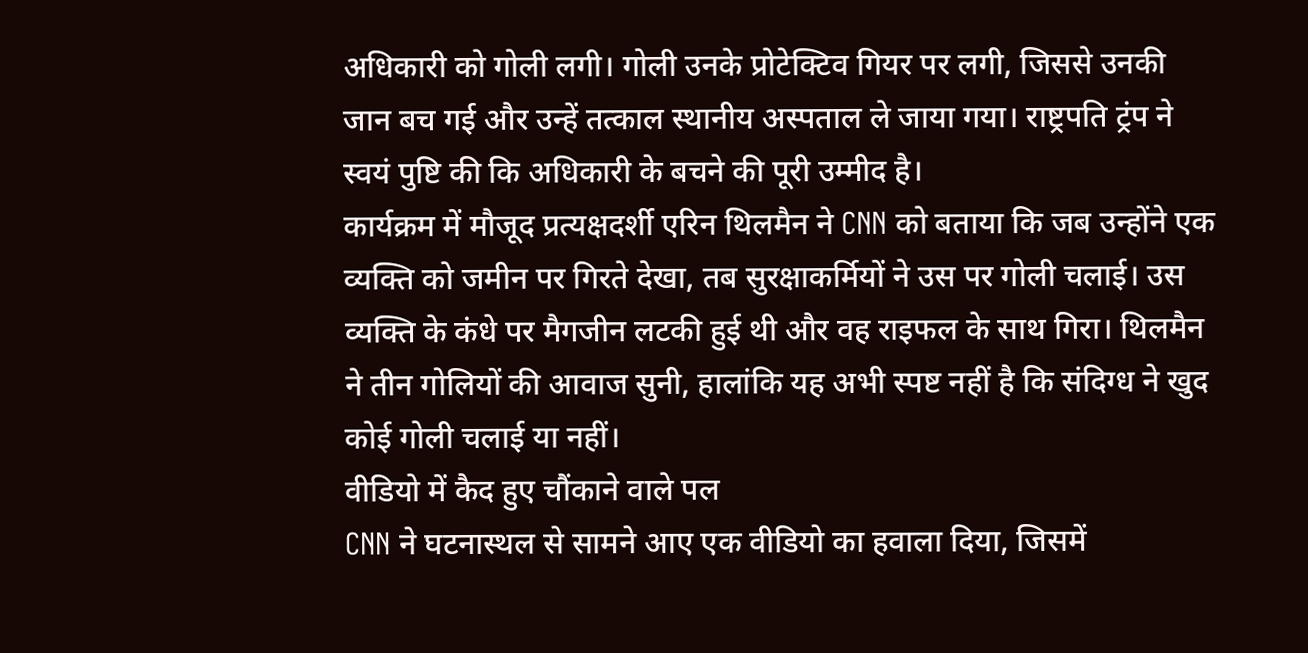अधिकारी को गोली लगी। गोली उनके प्रोटेक्टिव गियर पर लगी, जिससे उनकी जान बच गई और उन्हें तत्काल स्थानीय अस्पताल ले जाया गया। राष्ट्रपति ट्रंप ने स्वयं पुष्टि की कि अधिकारी के बचने की पूरी उम्मीद है।
कार्यक्रम में मौजूद प्रत्यक्षदर्शी एरिन थिलमैन ने CNN को बताया कि जब उन्होंने एक व्यक्ति को जमीन पर गिरते देखा, तब सुरक्षाकर्मियों ने उस पर गोली चलाई। उस व्यक्ति के कंधे पर मैगजीन लटकी हुई थी और वह राइफल के साथ गिरा। थिलमैन ने तीन गोलियों की आवाज सुनी, हालांकि यह अभी स्पष्ट नहीं है कि संदिग्ध ने खुद कोई गोली चलाई या नहीं।
वीडियो में कैद हुए चौंकाने वाले पल
CNN ने घटनास्थल से सामने आए एक वीडियो का हवाला दिया, जिसमें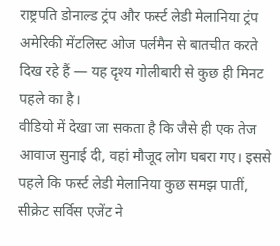राष्ट्रपति डोनाल्ड ट्रंप और फर्स्ट लेडी मेलानिया ट्रंप अमेरिकी मेंटलिस्ट ओज पर्लमैन से बातचीत करते दिख रहे हैं — यह दृश्य गोलीबारी से कुछ ही मिनट पहले का है।
वीडियो में देखा जा सकता है कि जैसे ही एक तेज आवाज सुनाई दी, वहां मौजूद लोग घबरा गए। इससे पहले कि फर्स्ट लेडी मेलानिया कुछ समझ पातीं, सीक्रेट सर्विस एजेंट ने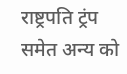राष्ट्रपति ट्रंप समेत अन्य को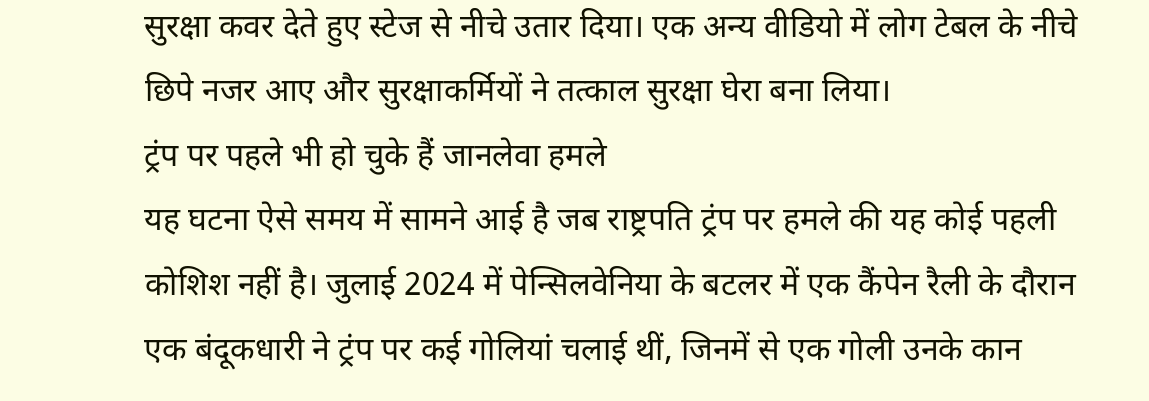सुरक्षा कवर देते हुए स्टेज से नीचे उतार दिया। एक अन्य वीडियो में लोग टेबल के नीचे छिपे नजर आए और सुरक्षाकर्मियों ने तत्काल सुरक्षा घेरा बना लिया।
ट्रंप पर पहले भी हो चुके हैं जानलेवा हमले
यह घटना ऐसे समय में सामने आई है जब राष्ट्रपति ट्रंप पर हमले की यह कोई पहली कोशिश नहीं है। जुलाई 2024 में पेन्सिलवेनिया के बटलर में एक कैंपेन रैली के दौरान एक बंदूकधारी ने ट्रंप पर कई गोलियां चलाई थीं, जिनमें से एक गोली उनके कान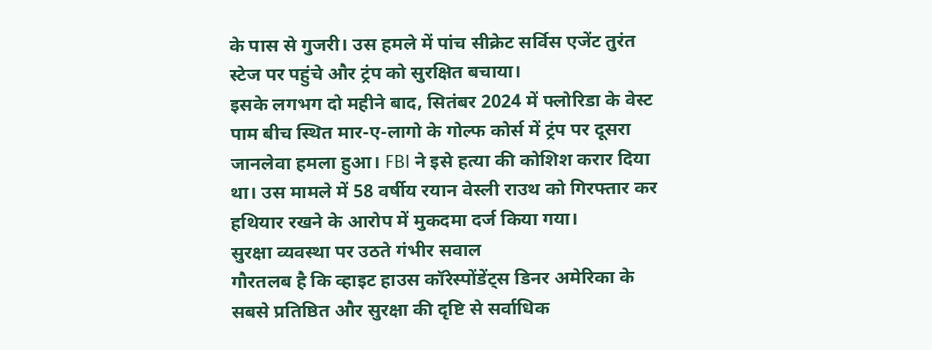के पास से गुजरी। उस हमले में पांच सीक्रेट सर्विस एजेंट तुरंत स्टेज पर पहुंचे और ट्रंप को सुरक्षित बचाया।
इसके लगभग दो महीने बाद, सितंबर 2024 में फ्लोरिडा के वेस्ट पाम बीच स्थित मार-ए-लागो के गोल्फ कोर्स में ट्रंप पर दूसरा जानलेवा हमला हुआ। FBI ने इसे हत्या की कोशिश करार दिया था। उस मामले में 58 वर्षीय रयान वेस्ली राउथ को गिरफ्तार कर हथियार रखने के आरोप में मुकदमा दर्ज किया गया।
सुरक्षा व्यवस्था पर उठते गंभीर सवाल
गौरतलब है कि व्हाइट हाउस कॉरेस्पोंडेंट्स डिनर अमेरिका के सबसे प्रतिष्ठित और सुरक्षा की दृष्टि से सर्वाधिक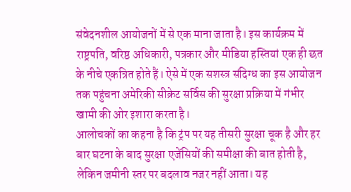संवेदनशील आयोजनों में से एक माना जाता है। इस कार्यक्रम में राष्ट्रपति, वरिष्ठ अधिकारी, पत्रकार और मीडिया हस्तियां एक ही छत के नीचे एकत्रित होते हैं। ऐसे में एक सशस्त्र संदिग्ध का इस आयोजन तक पहुंचना अमेरिकी सीक्रेट सर्विस की सुरक्षा प्रक्रिया में गंभीर खामी की ओर इशारा करता है।
आलोचकों का कहना है कि ट्रंप पर यह तीसरी सुरक्षा चूक है और हर बार घटना के बाद सुरक्षा एजेंसियों की समीक्षा की बात होती है, लेकिन जमीनी स्तर पर बदलाव नजर नहीं आता। यह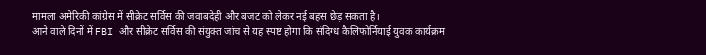मामला अमेरिकी कांग्रेस में सीक्रेट सर्विस की जवाबदेही और बजट को लेकर नई बहस छेड़ सकता है।
आने वाले दिनों में FBI और सीक्रेट सर्विस की संयुक्त जांच से यह स्पष्ट होगा कि संदिग्ध कैलिफोर्नियाई युवक कार्यक्रम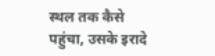स्थल तक कैसे पहुंचा, उसके इरादे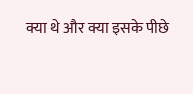क्या थे और क्या इसके पीछे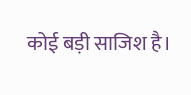कोई बड़ी साजिश है।